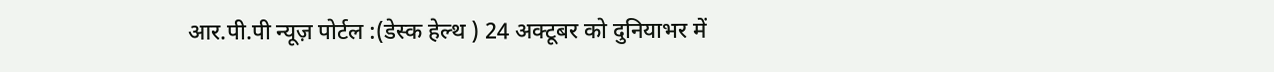आर.पी.पी न्यूज़ पोर्टल :(डेस्क हेल्थ ) 24 अक्टूबर को दुनियाभर में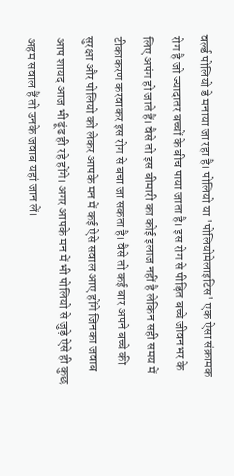वर्ल्ड पोलियो डे मनाया जा रहा है। पोलियो या 'पोलियोमेलाइटिस' एक ऐसा संक्रामक रोग है जो ज्यादातर बच्चों के बीच पाया जाता है। इस रोग से पीड़ित बच्चे जीवनभर के लिए अपंग हो जाते हैं। वैसे तो इस बीमारी का कोई इलाज नहीं है लेकिन सही समय में टीकाकरण करवाकर इस रोग से बचा जा सकता है। वैसे तो कई बार अपने बच्चे की सुरक्षा और पोलियो को लेकर आपके मन में कई ऐसे सवाल आए होंगे जिनका जवाब आप शायद आज भी ढूंढ ही रहे होंगे। अगर आपके मन में भी पोलियो से जुड़े ऐसे ही कुछ अहम सवाल हैं तो उनके जवाब यहां जान लें।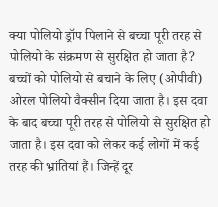क्या पोलियो ड्रॉप पिलाने से बच्चा पूरी तरह से पोलियो के संक्रमण से सुरक्षित हो जाता है?
बच्चों को पोलियो से बचाने के लिए (ओपीवी) ओरल पोलियो वैक्सीन दिया जाता है। इस दवा के बाद बच्चा पूरी तरह से पोलियो से सुरक्षित हो जाता है। इस दवा को लेकर कई लोगों में कई तरह की भ्रांतियां हैं। जिन्हें दूर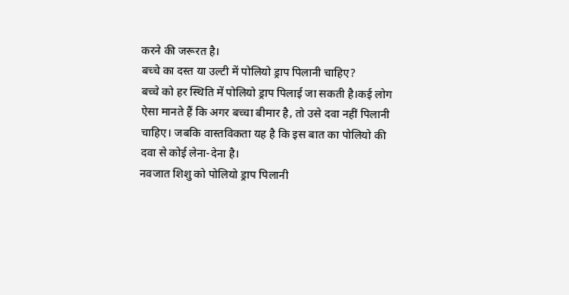करने की जरूरत है।
बच्चे का दस्त या उल्टी में पोलियो ड्राप पिलानी चाहिए?
बच्चे को हर स्थिति में पोलियो ड्राप पिलाई जा सकती है।कई लोग ऐसा मानते हैं कि अगर बच्चा बीमार है, तो उसे दवा नहीं पिलानी चाहिए। जबकि वास्तविकता यह है कि इस बात का पोलियो की दवा से कोई लेना-देना है।
नवजात शिशु को पोलियो ड्राप पिलानी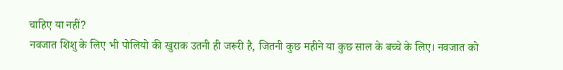चाहिए या नहीं?
नवजात शिशु के लिए भी पोलियो की खुराक उतनी ही जरूरी है, जितनी कुछ महीने या कुछ साल के बच्चे के लिए। नवजात को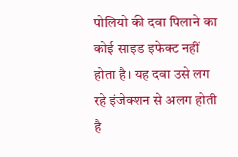पोलियो की दवा पिलाने का कोई साइड इफेक्ट नहीं होता है। यह दवा उसे लग रहे इंजेक्शन से अलग होती है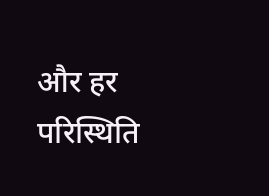और हर परिस्थिति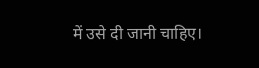में उसे दी जानी चाहिए।